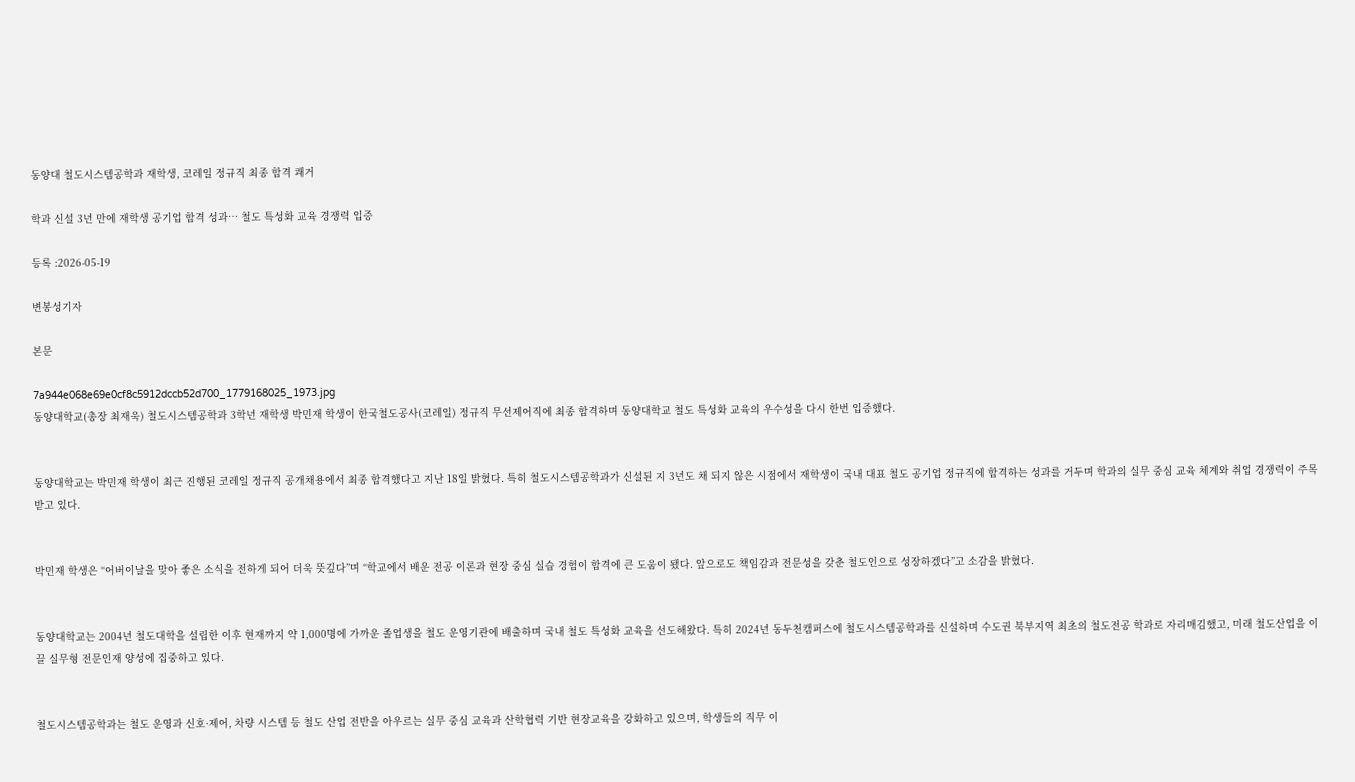동양대 철도시스템공학과 재학생, 코레일 정규직 최종 합격 쾌거

학과 신설 3년 만에 재학생 공기업 합격 성과… 철도 특성화 교육 경쟁력 입증

등록 :2026-05-19

변봉성기자

본문

7a944e068e69e0cf8c5912dccb52d700_1779168025_1973.jpg
동양대학교(총장 최재욱) 철도시스템공학과 3학년 재학생 박민재 학생이 한국철도공사(코레일) 정규직 무선제어직에 최종 합격하며 동양대학교 철도 특성화 교육의 우수성을 다시 한번 입증했다.


동양대학교는 박민재 학생이 최근 진행된 코레일 정규직 공개채용에서 최종 합격했다고 지난 18일 밝혔다. 특히 철도시스템공학과가 신설된 지 3년도 채 되지 않은 시점에서 재학생이 국내 대표 철도 공기업 정규직에 합격하는 성과를 거두며 학과의 실무 중심 교육 체계와 취업 경쟁력이 주목받고 있다.


박민재 학생은 “어버이날을 맞아 좋은 소식을 전하게 되어 더욱 뜻깊다”며 “학교에서 배운 전공 이론과 현장 중심 실습 경험이 합격에 큰 도움이 됐다. 앞으로도 책임감과 전문성을 갖춘 철도인으로 성장하겠다”고 소감을 밝혔다.


동양대학교는 2004년 철도대학을 설립한 이후 현재까지 약 1,000명에 가까운 졸업생을 철도 운영기관에 배출하며 국내 철도 특성화 교육을 선도해왔다. 특히 2024년 동두천캠퍼스에 철도시스템공학과를 신설하며 수도권 북부지역 최초의 철도전공 학과로 자리매김했고, 미래 철도산업을 이끌 실무형 전문인재 양성에 집중하고 있다.


철도시스템공학과는 철도 운영과 신호·제어, 차량 시스템 등 철도 산업 전반을 아우르는 실무 중심 교육과 산학협력 기반 현장교육을 강화하고 있으며, 학생들의 직무 이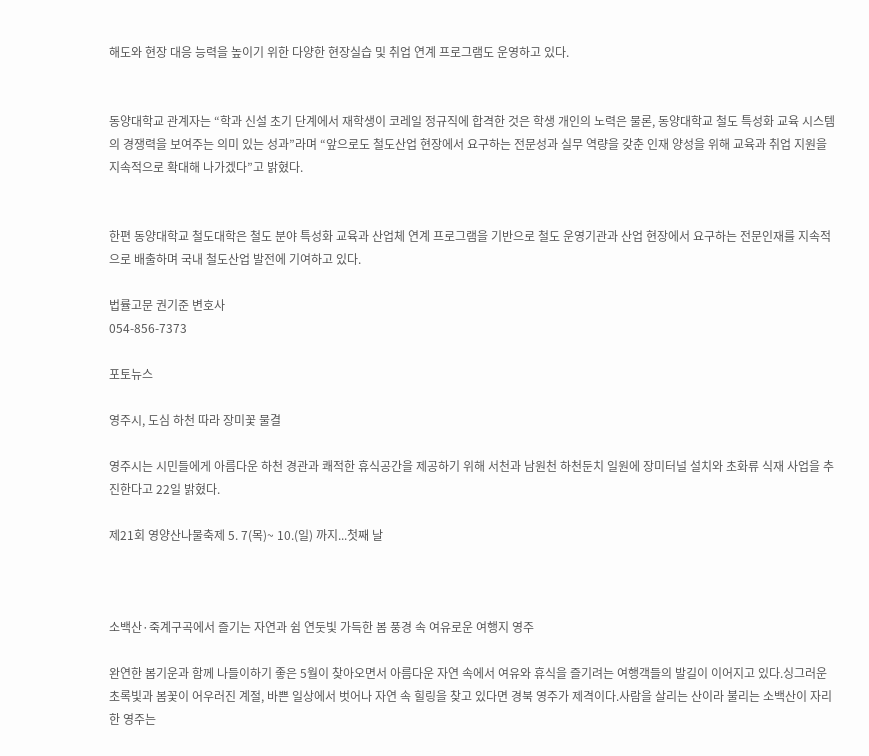해도와 현장 대응 능력을 높이기 위한 다양한 현장실습 및 취업 연계 프로그램도 운영하고 있다.


동양대학교 관계자는 “학과 신설 초기 단계에서 재학생이 코레일 정규직에 합격한 것은 학생 개인의 노력은 물론, 동양대학교 철도 특성화 교육 시스템의 경쟁력을 보여주는 의미 있는 성과”라며 “앞으로도 철도산업 현장에서 요구하는 전문성과 실무 역량을 갖춘 인재 양성을 위해 교육과 취업 지원을 지속적으로 확대해 나가겠다”고 밝혔다.


한편 동양대학교 철도대학은 철도 분야 특성화 교육과 산업체 연계 프로그램을 기반으로 철도 운영기관과 산업 현장에서 요구하는 전문인재를 지속적으로 배출하며 국내 철도산업 발전에 기여하고 있다.

법률고문 권기준 변호사
054-856-7373

포토뉴스

영주시, 도심 하천 따라 장미꽃 물결

영주시는 시민들에게 아름다운 하천 경관과 쾌적한 휴식공간을 제공하기 위해 서천과 남원천 하천둔치 일원에 장미터널 설치와 초화류 식재 사업을 추진한다고 22일 밝혔다.

제21회 영양산나물축제 5. 7(목)~ 10.(일) 까지...첫째 날



소백산·죽계구곡에서 즐기는 자연과 쉼 연둣빛 가득한 봄 풍경 속 여유로운 여행지 영주

완연한 봄기운과 함께 나들이하기 좋은 5월이 찾아오면서 아름다운 자연 속에서 여유와 휴식을 즐기려는 여행객들의 발길이 이어지고 있다.싱그러운 초록빛과 봄꽃이 어우러진 계절, 바쁜 일상에서 벗어나 자연 속 힐링을 찾고 있다면 경북 영주가 제격이다.사람을 살리는 산이라 불리는 소백산이 자리한 영주는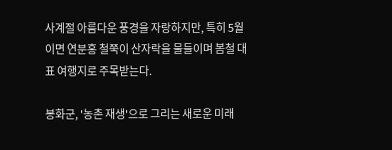사계절 아름다운 풍경을 자랑하지만, 특히 5월이면 연분홍 철쭉이 산자락을 물들이며 봄철 대표 여행지로 주목받는다.

봉화군, '농촌 재생'으로 그리는 새로운 미래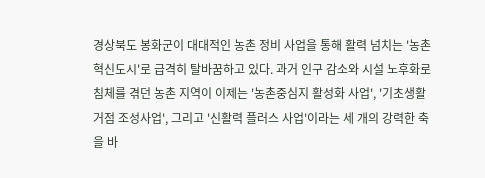경상북도 봉화군이 대대적인 농촌 정비 사업을 통해 활력 넘치는 '농촌 혁신도시'로 급격히 탈바꿈하고 있다. 과거 인구 감소와 시설 노후화로 침체를 겪던 농촌 지역이 이제는 '농촌중심지 활성화 사업', '기초생활거점 조성사업', 그리고 '신활력 플러스 사업'이라는 세 개의 강력한 축을 바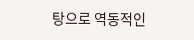탕으로 역동적인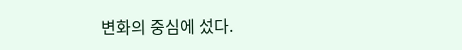변화의 중심에 섰다.